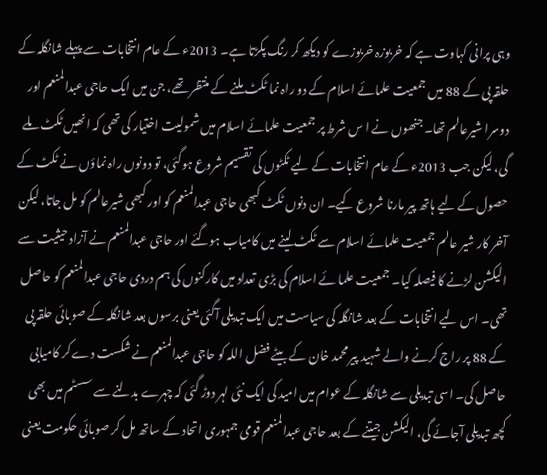وہی پرانی کہاوت ہے کہ خربوزہ خربوزے کو دیکھ کر رنگ پکڑتا ہے۔ 2013ء کے عام انتخابات سے پہلے شانگلہ کے حلقہ پی کے 88 میں جمعیت علمائے اسلام کے دو راہ نما ٹکٹ ملنے کے منتظر تھے، جن میں ایک حاجی عبدالمنعم اور دوسرا شیرعالم تھا۔ جنھوں نے ا س شرط پر جمعیت علمائے اسلام میں شمولیت اختیار کی تھی کہ انھیں ٹکٹ ملے گی، لیکن جب 2013ء کے عام انتخابات کے لیے ٹکٹوں کی تقسیم شروع ہوگئی، تو دونوں راہ نماؤں نے ٹکٹ کے حصول کے لیے ہاتھ پیر مارنا شروع کیے۔ ان دنوں ٹکٹ کبھی حاجی عبدالمنعم کو اور کبھی شیرعالم کو مل جاتا، لیکن آخر کار شیر عالم جمعیت علمائے اسلام سے ٹکٹ لینے میں کامیاب ہوگئے اور حاجی عبدالمنعم نے آزاد حیثیت سے الیکشن لڑنے کا فیصلہ کیا۔ جمعیت علما ئے اسلام کی بڑی تعداد میں کارکنوں کی ہم دردی حاجی عبدالمنعم کو حاصل تھی۔ اس لیے انتخابات کے بعد شانگلہ کی سیاست میں ایک تبدیلی آگئی یعنی برسوں بعد شانگلہ کے صوبائی حلقہ پی کے 88 پر راج کرنے والے شہید پیر محمد خان کے بیٹے فضل اللہ کو حاجی عبدالمنعم نے شکست دے کر کامیابی حاصل کی۔ اسی تبدیلی سے شانگلہ کے عوام میں امید کی ایک نئی لہر دوڑ گئی کہ چہرے بدلنے سے سسٹم میں بھی کچھ تبدیلی آجائے گی، الیکشن جیتنے کے بعد حاجی عبدالمنعم قومی جمہوری اتحاد کے ساتھ مل کر صوبائی حکومت یعنی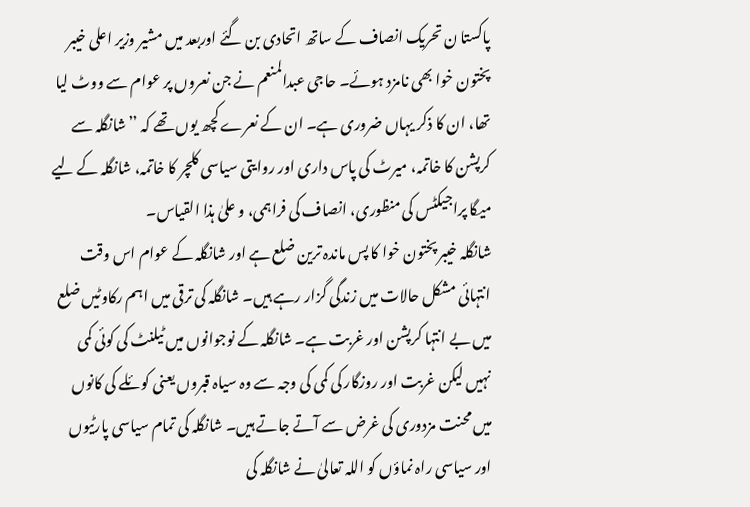پاکستا ن تحریک انصاف کے ساتھ اتحادی بن گئے اوربعد میں مشیر وزیر اعلی خیبر پختون خوا بھی نامزد ہوئے۔ حاجی عبدالمنعم نے جن نعروں پر عوام سے ووٹ لیا تھا، ان کا ذکر یہاں ضروری ہے۔ ان کے نعرے کچھ یوں تھے کہ ’’شانگلہ سے کرپشن کا خاتمہ، میرٹ کی پاس داری اور روایتی سیاسی کلچر کا خاتمہ، شانگلہ کے لیے میگا پراجیکٹس کی منظوری، انصاف کی فراہمی، و علیٰ ہذا القیاس۔
شانگلہ خیبر پختون خوا کا پس ماندہ ترین ضلع ہے اور شانگلہ کے عوام اس وقت انتہائی مشکل حالات میں زندگی گزار رہے ہیں۔ شانگلہ کی ترقی میں اہم رکاوٹیں ضلع میں بے انتہا کرپشن اور غربت ہے۔ شانگلہ کے نوجوانوں میں ٹیلنٹ کی کوئی کمی نہیں لیکن غربت اور روزگار کی کمی کی وجہ سے وہ سیاہ قبروں یعنی کوئلے کی کانوں میں محنت مزدوری کی غرض سے آتے جاتے ہیں۔ شانگلہ کی تمام سیاسی پارٹیوں اور سیاسی راہ نماؤں کو اللہ تعالیٰ نے شانگلہ کی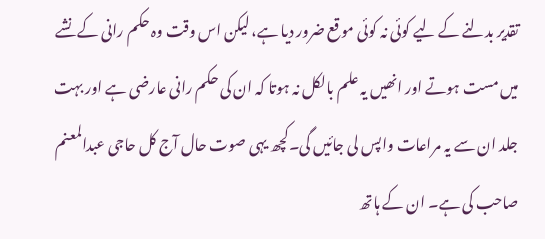تقدیر بدلنے کے لیے کوئی نہ کوئی موقع ضرور دیا ہے، لیکن اس وقت وہ حکم رانی کے نشے میں مست ہوتے اور انھیں یہ علم بالکل نہ ہوتا کہ ان کی حکم رانی عارضی ہے اور بہت جلد ان سے یہ مراعات واپس لی جائیں گی۔کچھ یہی صوت حال آج کل حاجی عبدالمعنم صاحب کی ہے۔ ان کے ہاتھ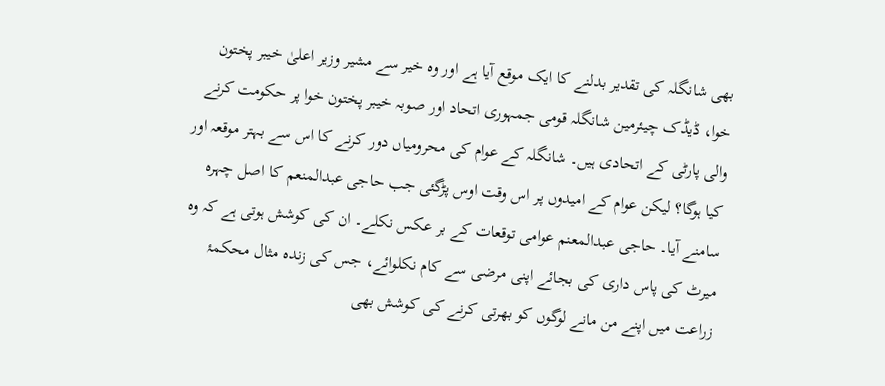بھی شانگلہ کی تقدیر بدلنے کا ایک موقع آیا ہے اور وہ خیر سے مشیر وزیر اعلیٰ خیبر پختون خوا، ڈیڈک چیئرمین شانگلہ قومی جمہوری اتحاد اور صوبہ خیبر پختون خوا پر حکومت کرنے والی پارٹی کے اتحادی ہیں۔ شانگلہ کے عوام کی محرومیاں دور کرنے کا اس سے بہتر موقعہ اور کیا ہوگا؟ لیکن عوام کے امیدوں پر اس وقت اوس پڑگئی جب حاجی عبدالمنعم کا اصل چہرہ سامنے آیا۔ حاجی عبدالمعنم عوامی توقعات کے بر عکس نکلے۔ ان کی کوشش ہوتی ہے کہ وہ میرٹ کی پاس داری کی بجائے اپنی مرضی سے کام نکلوائے، جس کی زندہ مثال محکمۂ زراعت میں اپنے من مانے لوگوں کو بھرتی کرنے کی کوشش بھی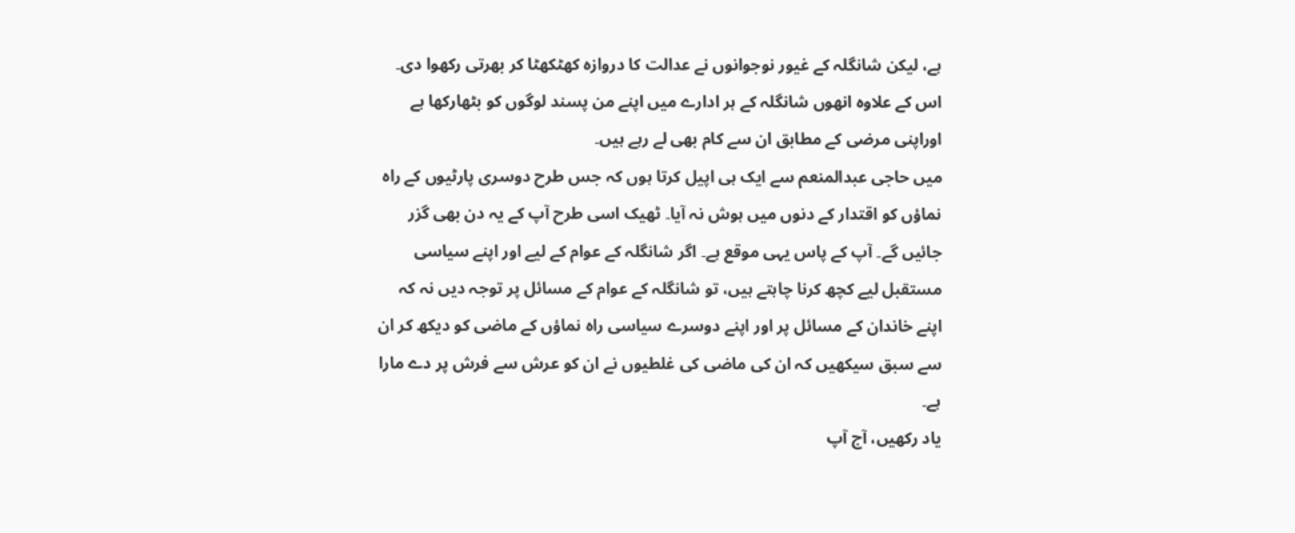ہے، لیکن شانگلہ کے غیور نوجوانوں نے عدالت کا دروازہ کھٹکھٹا کر بھرتی رکھوا دی۔ اس کے علاوہ انھوں شانگلہ کے ہر ادارے میں اپنے من پسند لوگوں کو بٹھارکھا ہے اوراپنی مرضی کے مطابق ان سے کام بھی لے رہے ہیں۔
میں حاجی عبدالمنعم سے ایک ہی اپیل کرتا ہوں کہ جس طرح دوسری پارٹیوں کے راہ نماؤں کو اقتدار کے دنوں میں ہوش نہ آیا۔ ٹھیک اسی طرح آپ کے یہ دن بھی گزر جائیں گے۔ آپ کے پاس یہی موقع ہے۔ اگر شانگلہ کے عوام کے لیے اور اپنے سیاسی مستقبل لیے کچھ کرنا چاہتے ہیں، تو شانگلہ کے عوام کے مسائل پر توجہ دیں نہ کہ اپنے خاندان کے مسائل پر اور اپنے دوسرے سیاسی راہ نماؤں کے ماضی کو دیکھ کر ان سے سبق سیکھیں کہ ان کی ماضی کی غلطیوں نے ان کو عرش سے فرش پر دے مارا ہے۔
یاد رکھیں، آج آپ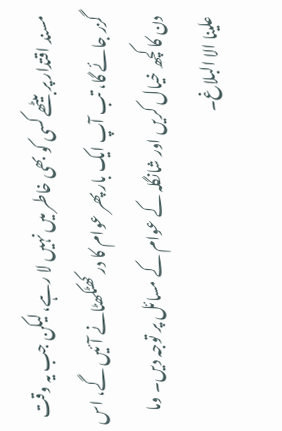مسند اقتدار پر بیٹھے کسی کو بھی خاطر میں نہیں لا رہے، لیکن جب یہ وقت گزر جائے گا، تب آپ ایک بار پھر عوام کا در کھٹکھٹانے آئیں گے، اس دن کا کچھ خیال کریں اور شانگلہ کے عوام کے مسائل پر توجہ دیں۔ وما علینا الا البلاغ۔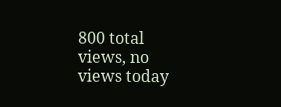800 total views, no views today